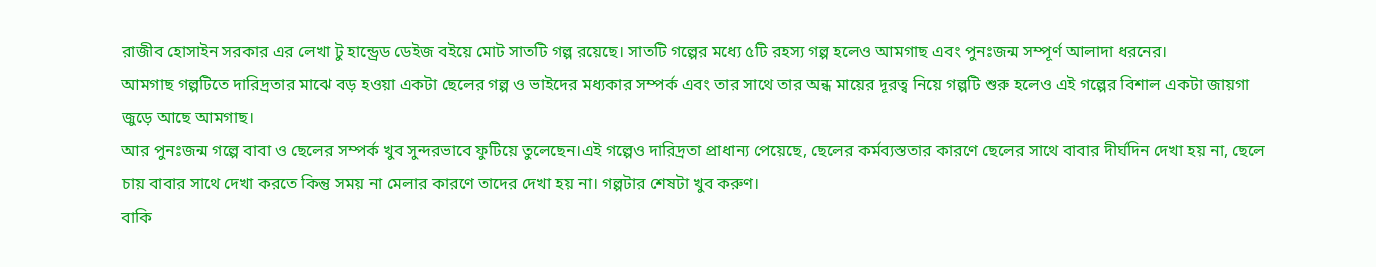রাজীব হোসাইন সরকার এর লেখা টু হান্ড্রেড ডেইজ বইয়ে মোট সাতটি গল্প রয়েছে। সাতটি গল্পের মধ্যে ৫টি রহস্য গল্প হলেও আমগাছ এবং পুনঃজন্ম সম্পূর্ণ আলাদা ধরনের।
আমগাছ গল্পটিতে দারিদ্রতার মাঝে বড় হওয়া একটা ছেলের গল্প ও ভাইদের মধ্যকার সম্পর্ক এবং তার সাথে তার অন্ধ মায়ের দূরত্ব নিয়ে গল্পটি শুরু হলেও এই গল্পের বিশাল একটা জায়গা জুড়ে আছে আমগাছ।
আর পুনঃজন্ম গল্পে বাবা ও ছেলের সম্পর্ক খুব সুন্দরভাবে ফুটিয়ে তুলেছেন।এই গল্পেও দারিদ্রতা প্রাধান্য পেয়েছে, ছেলের কর্মব্যস্ততার কারণে ছেলের সাথে বাবার দীর্ঘদিন দেখা হয় না, ছেলে চায় বাবার সাথে দেখা করতে কিন্তু সময় না মেলার কারণে তাদের দেখা হয় না। গল্পটার শেষটা খুব করুণ।
বাকি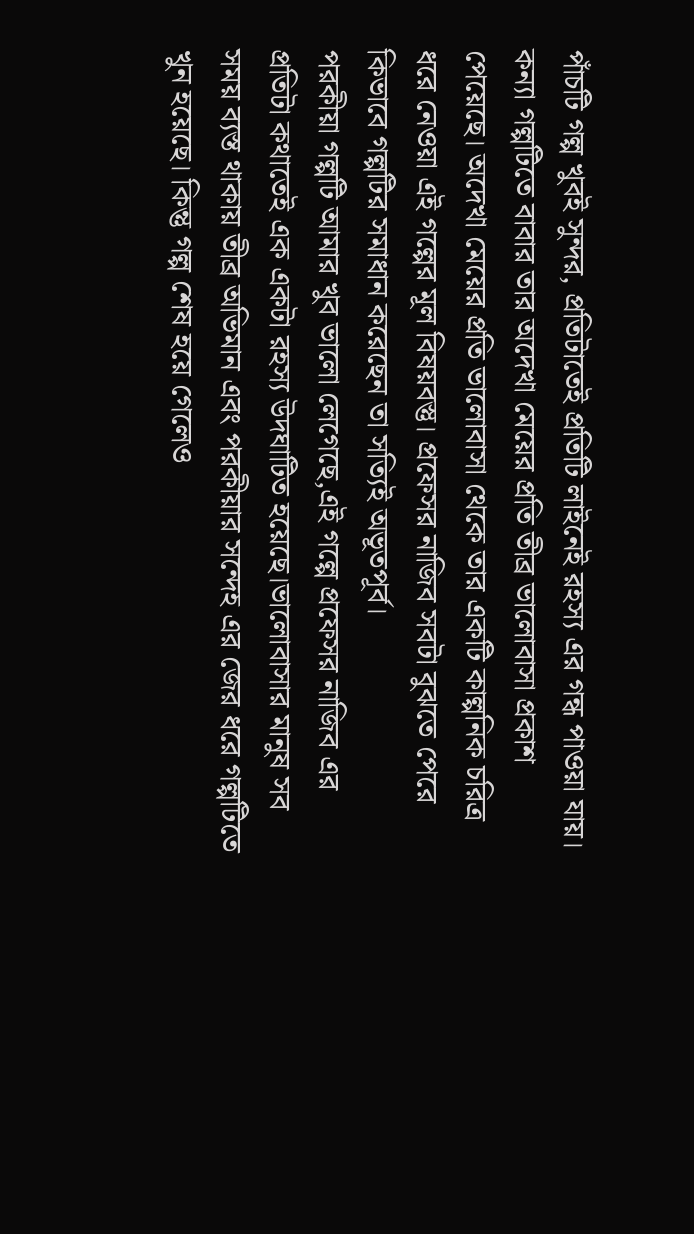পাঁচটি গল্প খুবই সুন্দর, প্রতিটাতেই প্রতিটি লাইনেই রহস্য এর গন্ধ পাওয়া যায়।
কন্যা গল্পটিতে বাবার তার অদেখা মেয়ের প্রতি তীব্র ভালোবাসা প্রকাশ পেয়েছে। অদেখা মেয়ের প্রতি ভালোবাসা থেকে তার একটি কাল্পনিক চরিত্র ধরে নেওয়া এই গল্পের মূল বিষয়বস্তু। প্রফেসর নাজিব সবটা বুঝতে পেরে কিভাবে গল্পটির সমাধান করেছেন তা সত্যিই অভূতপূর্ব।
পরকীয়া গল্পটি আমার খুব ভালো লেগেছে,এই গল্পে প্রফেসর নাজিব এর প্রতিটা কথাতেই এক একটা রহস্য উদঘাটিত হয়েছে।ভালোবাসার মানুষ সব সময় ব্যস্ত থাকায় তীব্র অভিমান এবং পরকীয়ার সন্দেহ এর জের ধরে গল্পটিতে খুন হয়েছে। কিন্তু গল্প শেষ হয়ে গেলেও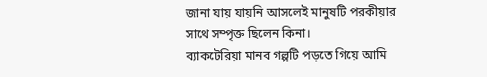জানা যায় যায়নি আসলেই মানুষটি পরকীয়ার সাথে সম্পৃক্ত ছিলেন কিনা।
ব্যাকটেরিয়া মানব গল্পটি পড়তে গিয়ে আমি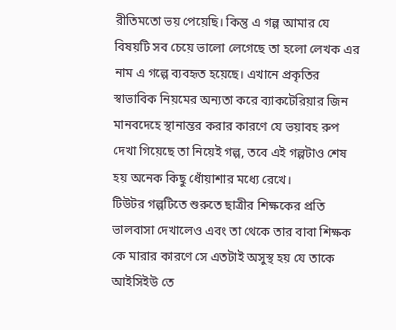রীতিমতো ভয় পেয়েছি। কিন্তু এ গল্প আমার যে বিষয়টি সব চেয়ে ভালো লেগেছে তা হলো লেখক এর নাম এ গল্পে ব্যবহৃত হয়েছে। এখানে প্রকৃতির স্বাভাবিক নিয়মের অন্যতা করে ব্যাকটেরিয়ার জিন মানবদেহে স্থানান্তর করার কারণে যে ভয়াবহ রুপ দেখা গিয়েছে তা নিয়েই গল্প, তবে এই গল্পটাও শেষ হয় অনেক কিছু ধোঁয়াশার মধ্যে রেখে।
টিউটর গল্পটিতে শুরুতে ছাত্রীর শিক্ষকের প্রতি ভালবাসা দেখালেও এবং তা থেকে তার বাবা শিক্ষক কে মারার কারণে সে এতটাই অসুস্থ হয় যে তাকে আইসিইউ তে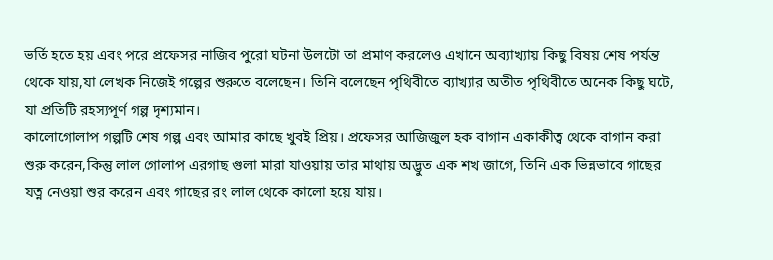ভর্তি হতে হয় এবং পরে প্রফেসর নাজিব পুরো ঘটনা উলটো তা প্রমাণ করলেও এখানে অব্যাখ্যায় কিছু বিষয় শেষ পর্যন্ত থেকে যায়,যা লেখক নিজেই গল্পের শুরুতে বলেছেন। তিনি বলেছেন পৃথিবীতে ব্যাখ্যার অতীত পৃথিবীতে অনেক কিছু ঘটে, যা প্রতিটি রহস্যপূর্ণ গল্প দৃশ্যমান।
কালোগোলাপ গল্পটি শেষ গল্প এবং আমার কাছে খুবই প্রিয়। প্রফেসর আজিজুল হক বাগান একাকীত্ব থেকে বাগান করা শুরু করেন,কিন্তু লাল গোলাপ এরগাছ গুলা মারা যাওয়ায় তার মাথায় অদ্ভুত এক শখ জাগে, তিনি এক ভিন্নভাবে গাছের যত্ন নেওয়া শুর করেন এবং গাছের রং লাল থেকে কালো হয়ে যায়।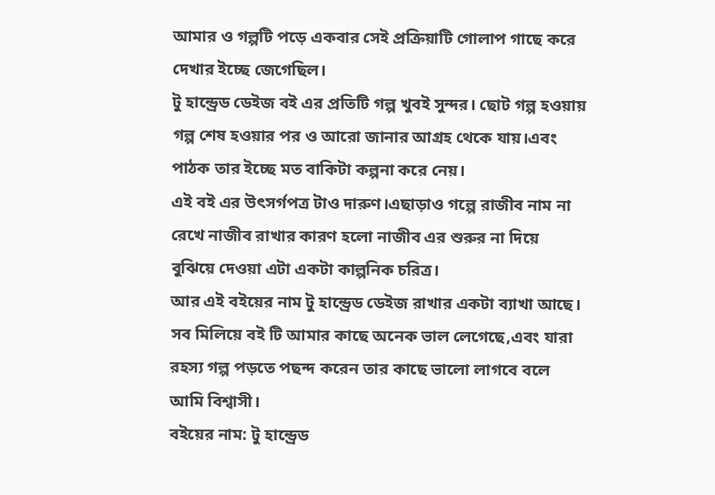আমার ও গল্পটি পড়ে একবার সেই প্রক্রিয়াটি গোলাপ গাছে করে দেখার ইচ্ছে জেগেছিল।
টু হান্ড্রেড ডেইজ বই এর প্রতিটি গল্প খুবই সুন্দর। ছোট গল্প হওয়ায় গল্প শেষ হওয়ার পর ও আরো জানার আগ্রহ থেকে যায়।এবং পাঠক তার ইচ্ছে মত বাকিটা কল্পনা করে নেয়।
এই বই এর উৎসর্গপত্র টাও দারুণ।এছাড়াও গল্পে রাজীব নাম না রেখে নাজীব রাখার কারণ হলো নাজীব এর শুরুর না দিয়ে বুঝিয়ে দেওয়া এটা একটা কাল্পনিক চরিত্র।
আর এই বইয়ের নাম টু হান্ড্রেড ডেইজ রাখার একটা ব্যাখা আছে।
সব মিলিয়ে বই টি আমার কাছে অনেক ভাল লেগেছে,এবং যারা রহস্য গল্প পড়তে পছন্দ করেন তার কাছে ভালো লাগবে বলে আমি বিশ্বাসী।
বইয়ের নাম: টু হান্ড্রেড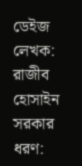ডেইজ
লেখক: রাজীব হোসাইন সরকার
ধরণ: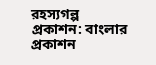রহস্যগল্প
প্রকাশন: বাংলার প্রকাশন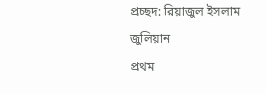প্রচ্ছদ: রিয়াজুল ইসলাম জুলিয়ান
প্রথম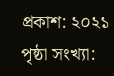প্রকাশ: ২০২১
পৃষ্ঠা সংখ্যা: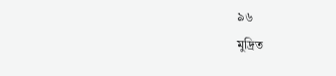৯৬
মুদ্রিত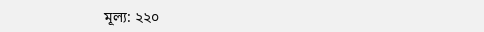মূল্য: ২২০